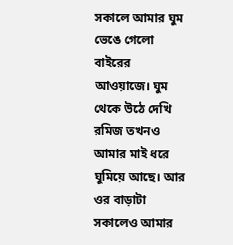সকালে আমার ঘুম ভেঙে গেলো বাইরের আওয়াজে। ঘুম থেকে উঠে দেখি রমিজ তখনও আমার মাই ধরে ঘুমিয়ে আছে। আর ওর বাড়াটা সকালেও আমার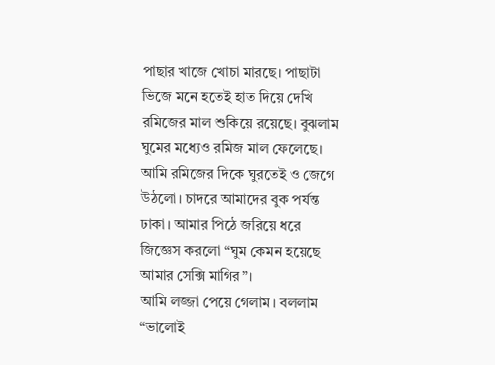পাছার খাজে খোচা মারছে। পাছাটা ভিজে মনে হতেই হাত দিয়ে দেখি রমিজের মাল শুকিয়ে রয়েছে। বুঝলাম ঘুমের মধ্যেও রমিজ মাল ফেলেছে।
আমি রমিজের দিকে ঘুরতেই ও জেগে উঠলো। চাদরে আমাদের বুক পর্যন্ত ঢাকা। আমার পিঠে জরিয়ে ধরে জিজ্ঞেস করলো “ঘুম কেমন হয়েছে আমার সেক্সি মাগির”।
আমি লজ্জা পেয়ে গেলাম। বললাম “ভালোই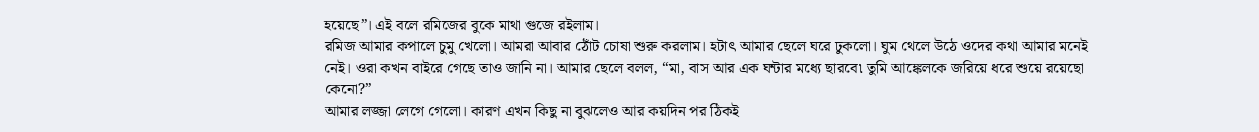হয়েছে”। এই বলে রমিজের বুকে মাথা গুজে রইলাম।
রমিজ আমার কপালে চুমু খেলো। আমরা আবার ঠোঁট চোষা শুরু করলাম। হটাৎ আমার ছেলে ঘরে ঢুকলো। ঘুম থেলে উঠে ওদের কথা আমার মনেই নেই। ওরা কখন বাইরে গেছে তাও জানি না। আমার ছেলে বলল, “মা, বাস আর এক ঘন্টার মধ্যে ছারবে৷ তুমি আঙ্কেলকে জরিয়ে ধরে শুয়ে রয়েছো কেনো?”
আমার লজ্জা লেগে গেলো। কারণ এখন কিছু না বুঝলেও আর কয়দিন পর ঠিকই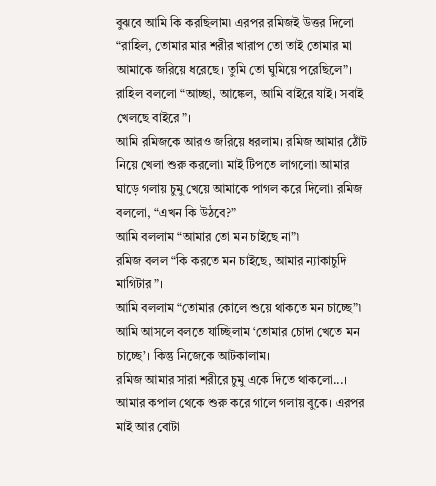বুঝবে আমি কি করছিলাম৷ এরপর রমিজই উত্তর দিলো “রাহিল, তোমার মার শরীর খারাপ তো তাই তোমার মা আমাকে জরিয়ে ধরেছে। তুমি তো ঘুমিয়ে পরেছিলে”।
রাহিল বললো “আচ্ছা, আঙ্কেল, আমি বাইরে যাই। সবাই খেলছে বাইরে”।
আমি রমিজকে আরও জরিয়ে ধরলাম। রমিজ আমার ঠোঁট নিয়ে খেলা শুরু করলো৷ মাই টিপতে লাগলো৷ আমার ঘাড়ে গলায় চুমু খেয়ে আমাকে পাগল করে দিলো৷ রমিজ বললো, “এখন কি উঠবে?”
আমি বললাম “আমার তো মন চাইছে না”৷
রমিজ বলল “কি করতে মন চাইছে, আমার ন্যাকাচুদি মাগিটার”।
আমি বললাম “তোমার কোলে শুয়ে থাকতে মন চাচ্ছে”৷ আমি আসলে বলতে যাচ্ছিলাম ‘তোমার চোদা খেতে মন চাচ্ছে’। কিন্তু নিজেকে আটকালাম।
রমিজ আমার সারা শরীরে চুমু একে দিতে থাকলো...। আমার কপাল থেকে শুরু করে গালে গলায় বুকে। এরপর মাই আর বোটা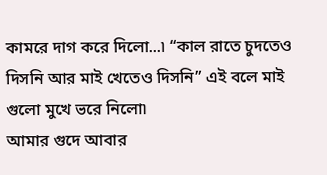কামরে দাগ করে দিলো...৷ “কাল রাতে চুদতেও দিসনি আর মাই খেতেও দিসনি” এই বলে মাই গুলো মুখে ভরে নিলো৷
আমার গুদে আবার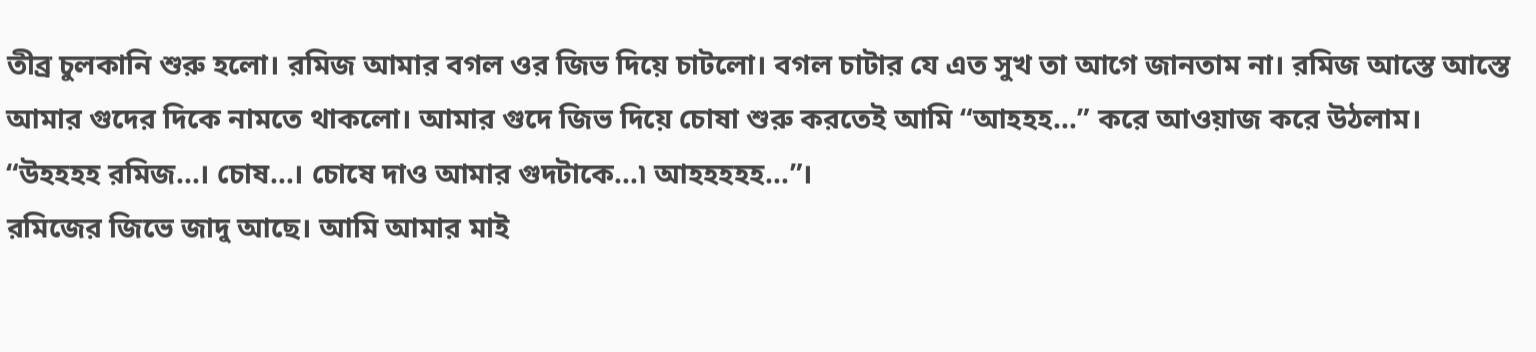তীব্র চুলকানি শুরু হলো। রমিজ আমার বগল ওর জিভ দিয়ে চাটলো। বগল চাটার যে এত সুখ তা আগে জানতাম না। রমিজ আস্তে আস্তে আমার গুদের দিকে নামতে থাকলো। আমার গুদে জিভ দিয়ে চোষা শুরু করতেই আমি “আহহহ...” করে আওয়াজ করে উঠলাম। “উহহহহ রমিজ...। চোষ...। চোষে দাও আমার গুদটাকে...৷ আহহহহহ...”।
রমিজের জিভে জাদু আছে। আমি আমার মাই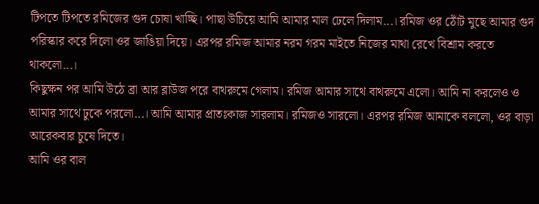টিপতে টিপতে রমিজের গুদ চোষা খাচ্ছি। পাছা উচিয়ে আমি আমার মাল ঢেলে দিলাম...। রমিজ ওর ঠোঁট মুছে আমার গুদ পরিস্কার করে দিলো ওর জাঙিয়া দিয়ে। এরপর রমিজ আমার নরম গরম মাইতে নিজের মাথা রেখে বিশ্রাম করতে থাকলো...।
কিছুক্ষন পর আমি উঠে ব্রা আর ব্লাউজ পরে বাথরুমে গেলাম। রমিজ আমার সাথে বাথরুমে এলো। আমি না করলেও ও আমার সাথে ঢুকে পরলো...। আমি আমার প্রাতঃকাজ সারলাম। রমিজও সারলো। এরপর রমিজ আমাকে বললো, ওর বাড়া আরেকবার চুষে দিতে।
আমি ওর বাল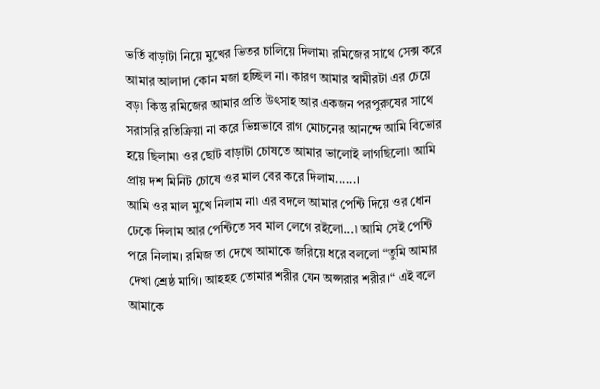ভর্তি বাড়াটা নিয়ে মুখের ভিতর চালিয়ে দিলাম৷ রমিজের সাথে সেক্স করে আমার আলাদা কোন মজা হচ্ছিল না। কারণ আমার স্বামীরটা এর চেয়ে বড়৷ কিন্তু রমিজের আমার প্রতি উৎসাহ আর একজন পরপুরুষের সাথে সরাসরি রতিক্রিয়া না করে ভিন্নভাবে রাগ মোচনের আনন্দে আমি বিভোর হয়ে ছিলাম৷ ওর ছোট বাড়াটা চোষতে আমার ভালোই লাগছিলো৷ আমি প্রায় দশ মিনিট চোষে ওর মাল বের করে দিলাম......।
আমি ওর মাল মুখে নিলাম না৷ এর বদলে আমার পেন্টি দিয়ে ওর ধোন ঢেকে দিলাম আর পেন্টিতে সব মাল লেগে রইলো...৷ আমি সেই পেন্টি পরে নিলাম। রমিজ তা দেখে আমাকে জরিয়ে ধরে বললো “তুমি আমার দেখা শ্রেষ্ঠ মাগি। আহহহ তোমার শরীর যেন অপ্সরার শরীর।“ এই বলে আমাকে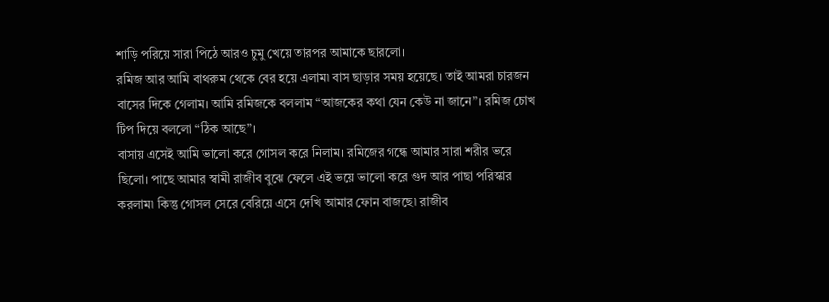শাড়ি পরিয়ে সারা পিঠে আরও চুমু খেয়ে তারপর আমাকে ছারলো।
রমিজ আর আমি বাথরুম থেকে বের হয়ে এলাম৷ বাস ছাড়ার সময় হয়েছে। তাই আমরা চারজন বাসের দিকে গেলাম। আমি রমিজকে বললাম “আজকের কথা যেন কেউ না জানে”। রমিজ চোখ টিপ দিয়ে বললো “ঠিক আছে”।
বাসায় এসেই আমি ভালো করে গোসল করে নিলাম। রমিজের গন্ধে আমার সারা শরীর ভরে ছিলো। পাছে আমার স্বামী রাজীব বুঝে ফেলে এই ভয়ে ভালো করে গুদ আর পাছা পরিস্কার করলাম৷ কিন্তু গোসল সেরে বেরিয়ে এসে দেখি আমার ফোন বাজছে৷ রাজীব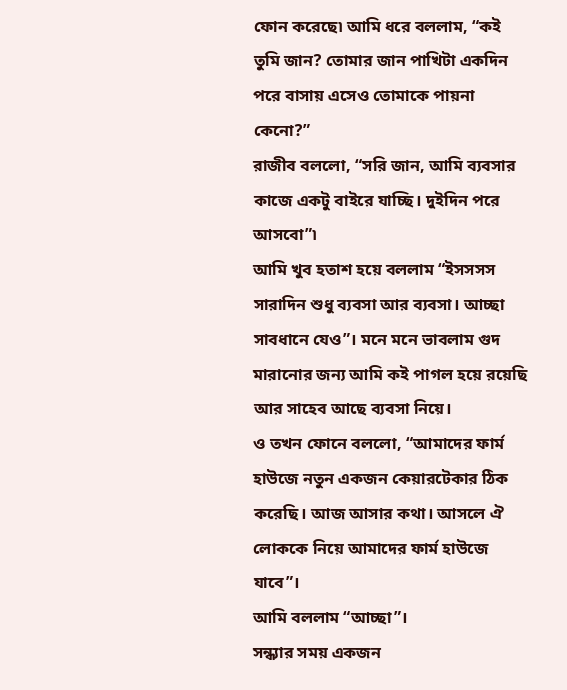ফোন করেছে৷ আমি ধরে বললাম, “কই তুমি জান? তোমার জান পাখিটা একদিন পরে বাসায় এসেও তোমাকে পায়না কেনো?”
রাজীব বললো, “সরি জান, আমি ব্যবসার কাজে একটু বাইরে যাচ্ছি। দুইদিন পরে আসবো”৷
আমি খুব হতাশ হয়ে বললাম “ইসসসস সারাদিন শুধু ব্যবসা আর ব্যবসা। আচ্ছা সাবধানে যেও”। মনে মনে ভাবলাম গুদ মারানোর জন্য আমি কই পাগল হয়ে রয়েছি আর সাহেব আছে ব্যবসা নিয়ে।
ও তখন ফোনে বললো, “আমাদের ফার্ম হাউজে নতুন একজন কেয়ারটেকার ঠিক করেছি। আজ আসার কথা। আসলে ঐ লোককে নিয়ে আমাদের ফার্ম হাউজে যাবে”।
আমি বললাম “আচ্ছা”।
সন্ধ্যার সময় একজন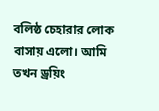বলিষ্ঠ চেহারার লোক বাসায় এলো। আমি তখন ড্রয়িং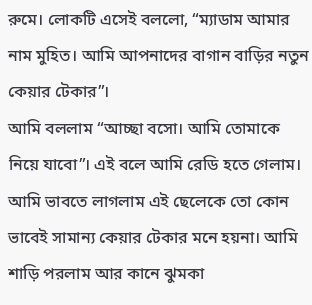রুমে। লোকটি এসেই বললো, “ম্যাডাম আমার নাম মুহিত। আমি আপনাদের বাগান বাড়ির নতুন কেয়ার টেকার”।
আমি বললাম “আচ্ছা বসো। আমি তোমাকে নিয়ে যাবো”। এই বলে আমি রেডি হতে গেলাম। আমি ভাবতে লাগলাম এই ছেলেকে তো কোন ভাবেই সামান্য কেয়ার টেকার মনে হয়না। আমি শাড়ি পরলাম আর কানে ঝুমকা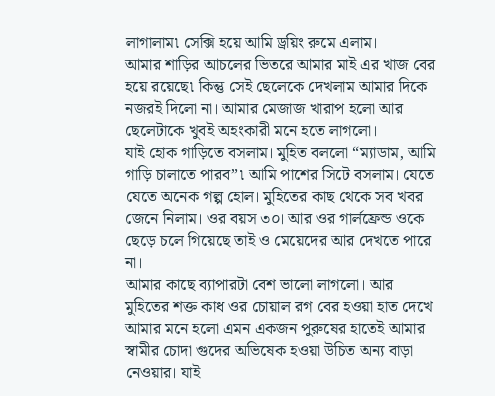লাগালাম৷ সেক্সি হয়ে আমি ড্রয়িং রুমে এলাম।
আমার শাড়ির আচলের ভিতরে আমার মাই এর খাজ বের হয়ে রয়েছে৷ কিন্তু সেই ছেলেকে দেখলাম আমার দিকে নজরই দিলো না। আমার মেজাজ খারাপ হলো আর ছেলেটাকে খুবই অহংকারী মনে হতে লাগলো।
যাই হোক গাড়িতে বসলাম। মুহিত বললো “ম্যাডাম, আমি গাড়ি চালাতে পারব”৷ আমি পাশের সিটে বসলাম। যেতে যেতে অনেক গল্প হোল। মুহিতের কাছ থেকে সব খবর জেনে নিলাম। ওর বয়স ৩০। আর ওর গার্লফ্রেন্ড ওকে ছেড়ে চলে গিয়েছে তাই ও মেয়েদের আর দেখতে পারে না।
আমার কাছে ব্যাপারটা বেশ ভালো লাগলো। আর মুহিতের শক্ত কাধ ওর চোয়াল রগ বের হওয়া হাত দেখে আমার মনে হলো এমন একজন পুরুষের হাতেই আমার স্বামীর চোদা গুদের অভিষেক হওয়া উচিত অন্য বাড়া নেওয়ার। যাই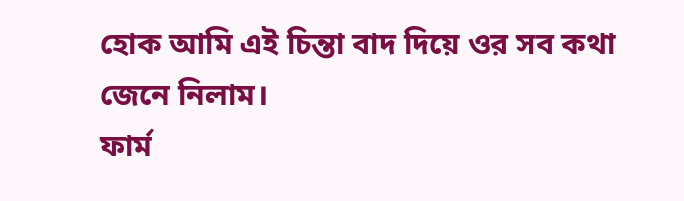হোক আমি এই চিন্তা বাদ দিয়ে ওর সব কথা জেনে নিলাম।
ফার্ম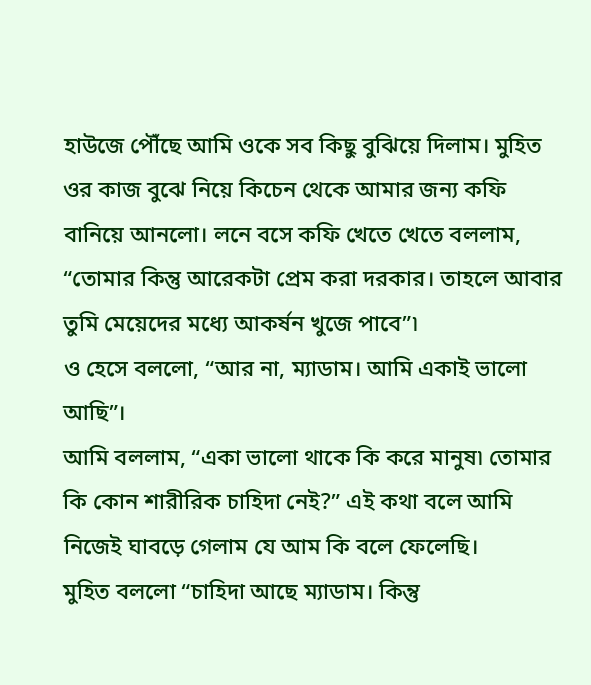হাউজে পৌঁছে আমি ওকে সব কিছু বুঝিয়ে দিলাম। মুহিত ওর কাজ বুঝে নিয়ে কিচেন থেকে আমার জন্য কফি বানিয়ে আনলো। লনে বসে কফি খেতে খেতে বললাম, “তোমার কিন্তু আরেকটা প্রেম করা দরকার। তাহলে আবার তুমি মেয়েদের মধ্যে আকর্ষন খুজে পাবে”৷
ও হেসে বললো, “আর না, ম্যাডাম। আমি একাই ভালো আছি”।
আমি বললাম, “একা ভালো থাকে কি করে মানুষ৷ তোমার কি কোন শারীরিক চাহিদা নেই?” এই কথা বলে আমি নিজেই ঘাবড়ে গেলাম যে আম কি বলে ফেলেছি।
মুহিত বললো “চাহিদা আছে ম্যাডাম। কিন্তু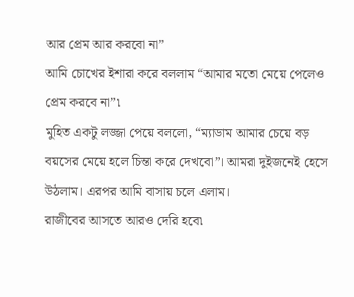আর প্রেম আর করবো না”
আমি চোখের ইশারা করে বললাম “আমার মতো মেয়ে পেলেও প্রেম করবে না”৷
মুহিত একটু লজ্জা পেয়ে বললো, “ম্যাডাম আমার চেয়ে বড় বয়সের মেয়ে হলে চিন্তা করে দেখবো”। আমরা দুইজনেই হেসে উঠলাম। এরপর আমি বাসায় চলে এলাম।
রাজীবের আসতে আরও দেরি হবে৷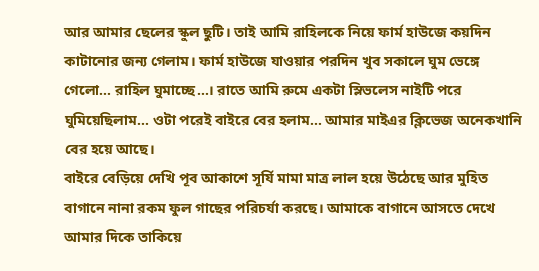আর আমার ছেলের স্কুল ছুটি। তাই আমি রাহিলকে নিয়ে ফার্ম হাউজে কয়দিন কাটানোর জন্য গেলাম। ফার্ম হাউজে যাওয়ার পরদিন খুব সকালে ঘুম ভেঙ্গে গেলো... রাহিল ঘুমাচ্ছে...। রাতে আমি রুমে একটা স্লিভলেস নাইটি পরে ঘুমিয়েছিলাম... ওটা পরেই বাইরে বের হলাম... আমার মাইএর ক্লিভেজ অনেকখানি বের হয়ে আছে।
বাইরে বেড়িয়ে দেখি পূব আকাশে সূর্যি মামা মাত্র লাল হয়ে উঠেছে আর মুহিত বাগানে নানা রকম ফুল গাছের পরিচর্যা করছে। আমাকে বাগানে আসতে দেখে আমার দিকে তাকিয়ে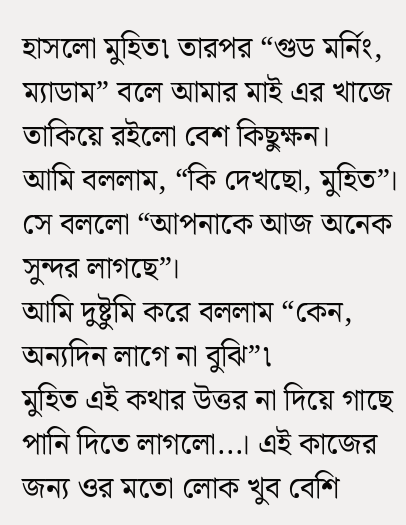হাসলো মুহিত৷ তারপর “গুড মর্নিং, ম্যাডাম” বলে আমার মাই এর খাজে তাকিয়ে রইলো বেশ কিছুক্ষন।
আমি বললাম, “কি দেখছো, মুহিত”।
সে বললো “আপনাকে আজ অনেক সুন্দর লাগছে”।
আমি দুষ্টুমি করে বললাম “কেন, অন্যদিন লাগে না বুঝি”৷
মুহিত এই কথার উত্তর না দিয়ে গাছে পানি দিতে লাগলো...। এই কাজের জন্য ওর মতো লোক খুব বেশি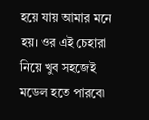হয়ে যায় আমার মনে হয়। ওর এই চেহারা নিয়ে খুব সহজেই মডেল হতে পারবে৷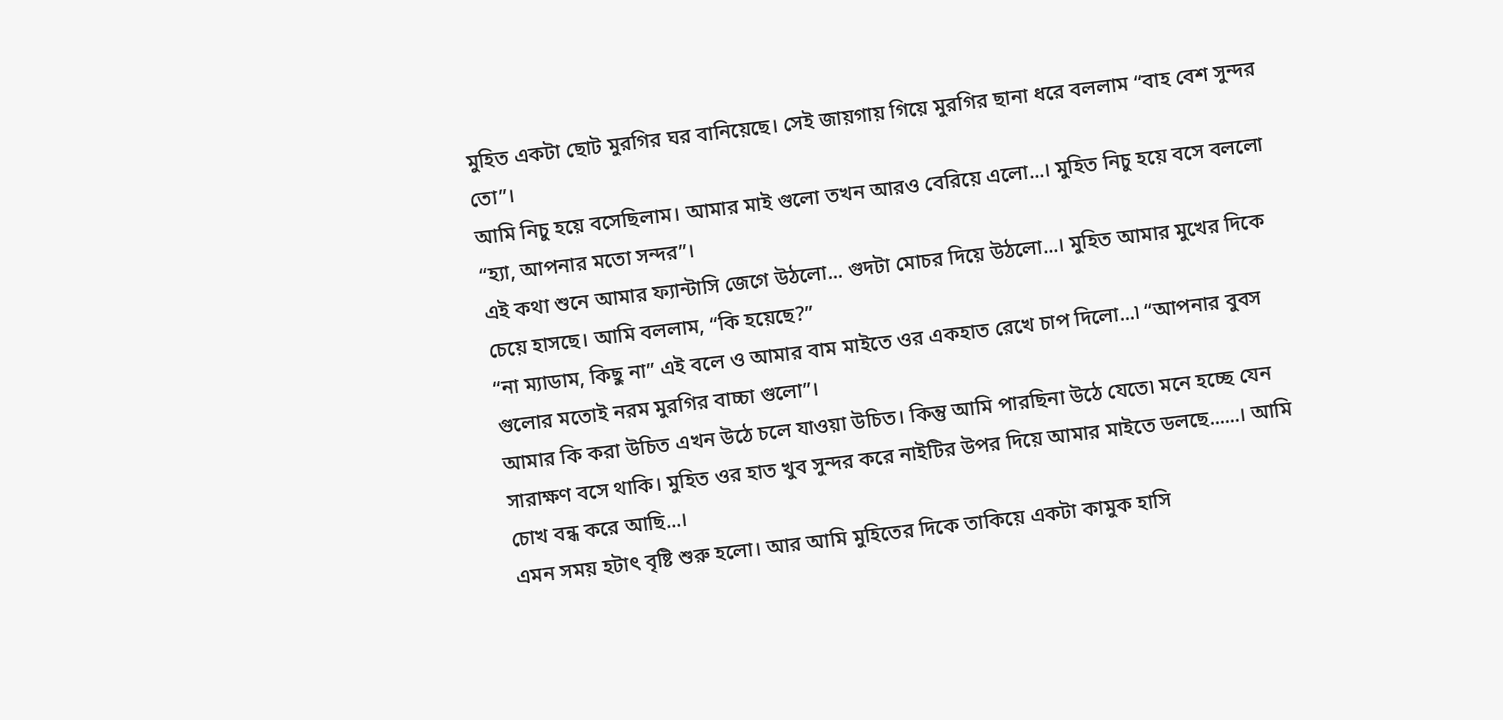মুহিত একটা ছোট মুরগির ঘর বানিয়েছে। সেই জায়গায় গিয়ে মুরগির ছানা ধরে বললাম “বাহ বেশ সুন্দর তো”।
আমি নিচু হয়ে বসেছিলাম। আমার মাই গুলো তখন আরও বেরিয়ে এলো...। মুহিত নিচু হয়ে বসে বললো “হ্যা, আপনার মতো সন্দর”।
এই কথা শুনে আমার ফ্যান্টাসি জেগে উঠলো... গুদটা মোচর দিয়ে উঠলো...। মুহিত আমার মুখের দিকে চেয়ে হাসছে। আমি বললাম, “কি হয়েছে?”
“না ম্যাডাম, কিছু না” এই বলে ও আমার বাম মাইতে ওর একহাত রেখে চাপ দিলো...৷ “আপনার বুবস গুলোর মতোই নরম মুরগির বাচ্চা গুলো”।
আমার কি করা উচিত এখন উঠে চলে যাওয়া উচিত। কিন্তু আমি পারছিনা উঠে যেতে৷ মনে হচ্ছে যেন সারাক্ষণ বসে থাকি। মুহিত ওর হাত খুব সুন্দর করে নাইটির উপর দিয়ে আমার মাইতে ডলছে......। আমি চোখ বন্ধ করে আছি...।
এমন সময় হটাৎ বৃষ্টি শুরু হলো। আর আমি মুহিতের দিকে তাকিয়ে একটা কামুক হাসি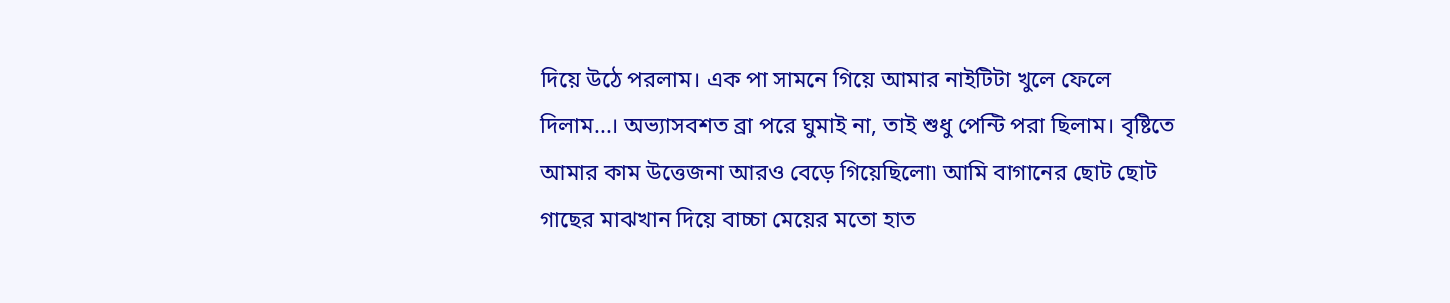দিয়ে উঠে পরলাম। এক পা সামনে গিয়ে আমার নাইটিটা খুলে ফেলে দিলাম...। অভ্যাসবশত ব্রা পরে ঘুমাই না, তাই শুধু পেন্টি পরা ছিলাম। বৃষ্টিতে আমার কাম উত্তেজনা আরও বেড়ে গিয়েছিলো৷ আমি বাগানের ছোট ছোট গাছের মাঝখান দিয়ে বাচ্চা মেয়ের মতো হাত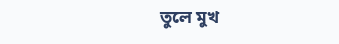তুলে মুখ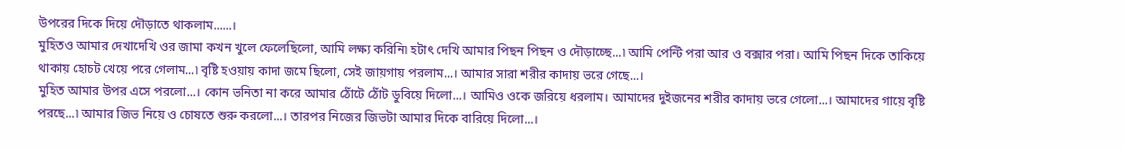উপরের দিকে দিয়ে দৌড়াতে থাকলাম......।
মুহিতও আমার দেখাদেখি ওর জামা কখন খুলে ফেলেছিলো, আমি লক্ষ্য করিনি৷ হটাৎ দেখি আমার পিছন পিছন ও দৌড়াচ্ছে...৷ আমি পেন্টি পরা আর ও বক্সার পরা। আমি পিছন দিকে তাকিয়ে থাকায় হোচট খেয়ে পরে গেলাম...৷ বৃষ্টি হওয়ায় কাদা জমে ছিলো, সেই জায়গায় পরলাম...। আমার সারা শরীর কাদায় ভরে গেছে...।
মুহিত আমার উপর এসে পরলো...। কোন ভনিতা না করে আমার ঠোঁটে ঠোঁট ডুবিয়ে দিলো...। আমিও ওকে জরিয়ে ধরলাম। আমাদের দুইজনের শরীর কাদায় ভরে গেলো...। আমাদের গায়ে বৃষ্টি পরছে...৷ আমার জিভ নিয়ে ও চোষতে শুরু করলো...। তারপর নিজের জিভটা আমার দিকে বারিয়ে দিলো...।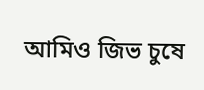আমিও জিভ চুষে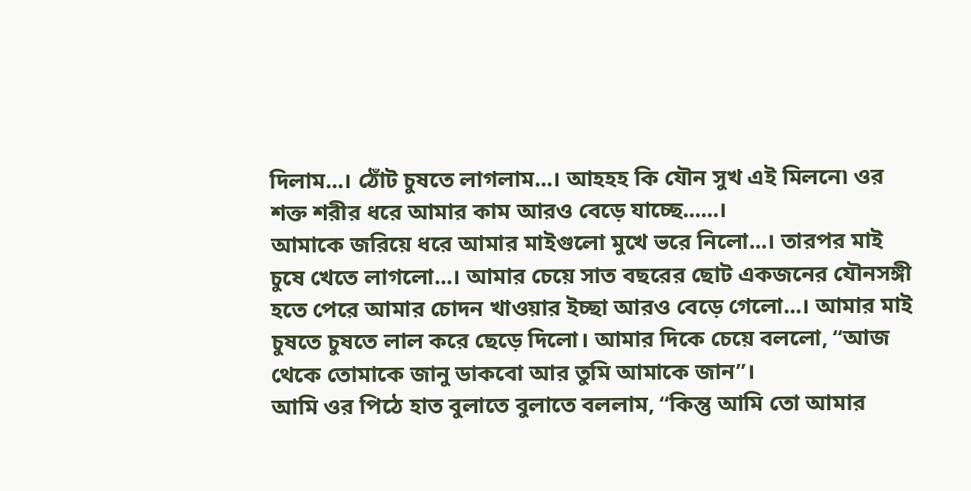দিলাম...। ঠোঁট চুষতে লাগলাম...। আহহহ কি যৌন সুখ এই মিলনে৷ ওর শক্ত শরীর ধরে আমার কাম আরও বেড়ে যাচ্ছে......।
আমাকে জরিয়ে ধরে আমার মাইগুলো মুখে ভরে নিলো...। তারপর মাই চুষে খেতে লাগলো...। আমার চেয়ে সাত বছরের ছোট একজনের যৌনসঙ্গী হতে পেরে আমার চোদন খাওয়ার ইচ্ছা আরও বেড়ে গেলো...। আমার মাই চুষতে চুষতে লাল করে ছেড়ে দিলো। আমার দিকে চেয়ে বললো, “আজ থেকে তোমাকে জানু ডাকবো আর তুমি আমাকে জান”।
আমি ওর পিঠে হাত বুলাতে বুলাতে বললাম, “কিন্তু আমি তো আমার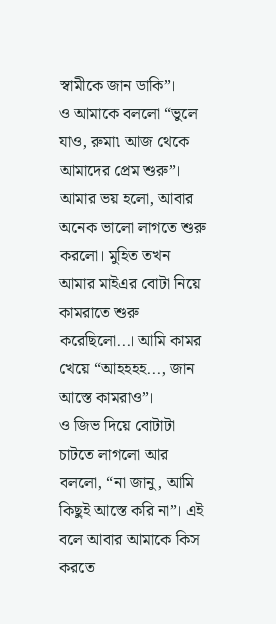স্বামীকে জান ডাকি”।
ও আমাকে বললো “ভুলে যাও, রুমা৷ আজ থেকে আমাদের প্রেম শুরু”।
আমার ভয় হলো, আবার অনেক ভালো লাগতে শুরু করলো। মুহিত তখন আমার মাইএর বোটা নিয়ে কামরাতে শুরু করেছিলো...। আমি কামর খেয়ে “আহহহহ..., জান আস্তে কামরাও”।
ও জিভ দিয়ে বোটাটা চাটতে লাগলো আর বললো, “না জানু, আমি কিছুই আস্তে করি না”। এই বলে আবার আমাকে কিস করতে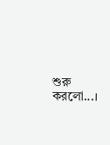শুরু করলো...।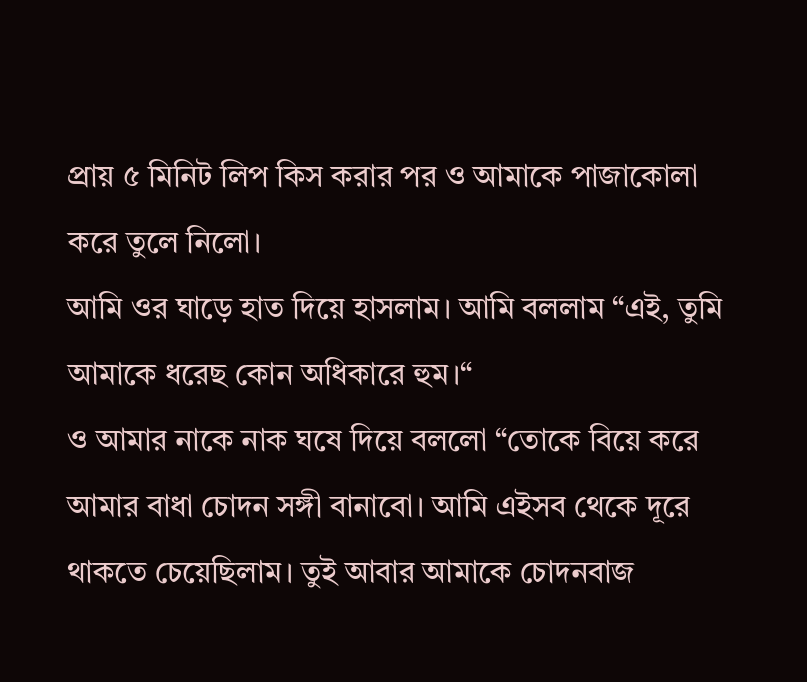প্রায় ৫ মিনিট লিপ কিস করার পর ও আমাকে পাজাকোলা করে তুলে নিলো।
আমি ওর ঘাড়ে হাত দিয়ে হাসলাম। আমি বললাম “এই, তুমি আমাকে ধরেছ কোন অধিকারে হুম।“
ও আমার নাকে নাক ঘষে দিয়ে বললো “তোকে বিয়ে করে আমার বাধা চোদন সঙ্গী বানাবো। আমি এইসব থেকে দূরে থাকতে চেয়েছিলাম। তুই আবার আমাকে চোদনবাজ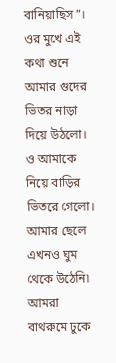বানিয়াছিস”।
ওর মুখে এই কথা শুনে আমার গুদের ভিতর নাড়া দিয়ে উঠলো। ও আমাকে নিয়ে বাড়ির ভিতরে গেলো। আমার ছেলে এখনও ঘুম থেকে উঠেনি৷ আমরা বাথরুমে ঢুকে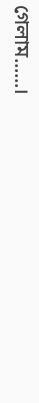গেলাম......।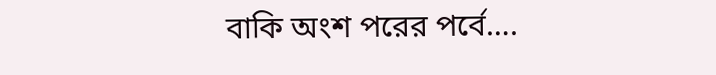বাকি অংশ পরের পর্বে….